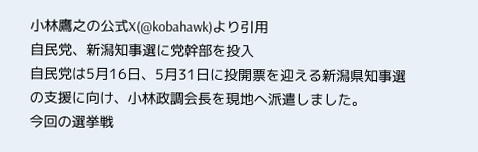小林鷹之の公式X(@kobahawk)より引用
自民党、新潟知事選に党幹部を投入
自民党は5月16日、5月31日に投開票を迎える新潟県知事選の支援に向け、小林政調会長を現地へ派遣しました。
今回の選挙戦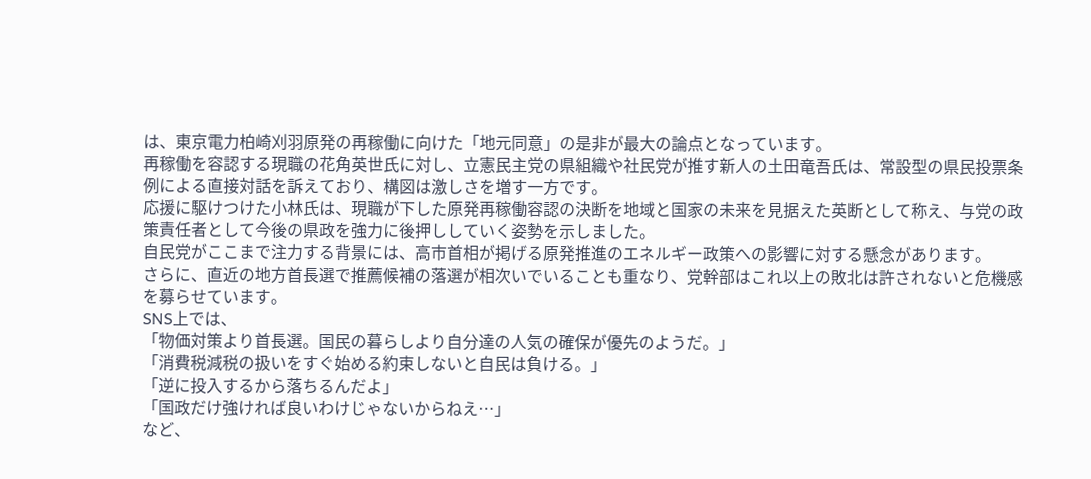は、東京電力柏崎刈羽原発の再稼働に向けた「地元同意」の是非が最大の論点となっています。
再稼働を容認する現職の花角英世氏に対し、立憲民主党の県組織や社民党が推す新人の土田竜吾氏は、常設型の県民投票条例による直接対話を訴えており、構図は激しさを増す一方です。
応援に駆けつけた小林氏は、現職が下した原発再稼働容認の決断を地域と国家の未来を見据えた英断として称え、与党の政策責任者として今後の県政を強力に後押ししていく姿勢を示しました。
自民党がここまで注力する背景には、高市首相が掲げる原発推進のエネルギー政策への影響に対する懸念があります。
さらに、直近の地方首長選で推薦候補の落選が相次いでいることも重なり、党幹部はこれ以上の敗北は許されないと危機感を募らせています。
SNS上では、
「物価対策より首長選。国民の暮らしより自分達の人気の確保が優先のようだ。」
「消費税減税の扱いをすぐ始める約束しないと自民は負ける。」
「逆に投入するから落ちるんだよ」
「国政だけ強ければ良いわけじゃないからねえ…」
など、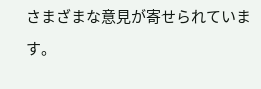さまざまな意見が寄せられています。